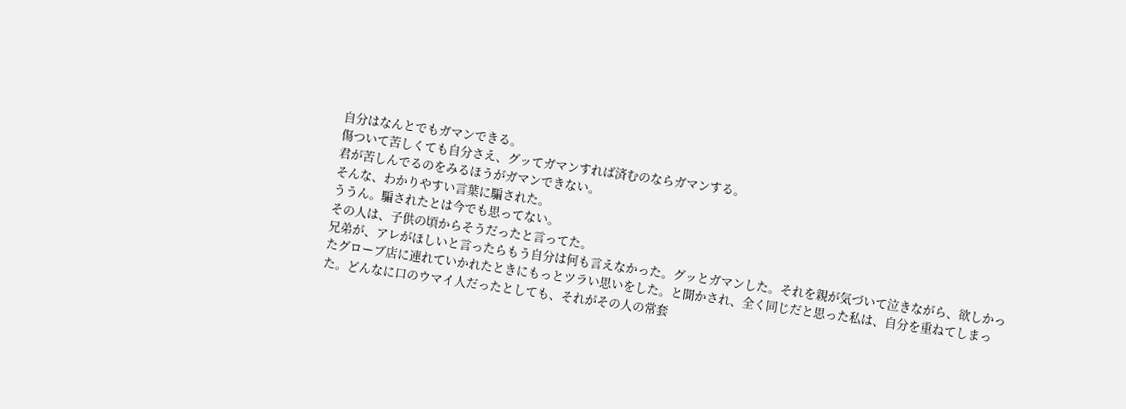自分はなんとでもガマンできる。
傷ついて苦しくても自分さえ、グッてガマンすれば済むのならガマンする。
君が苦しんでるのをみるほうがガマンできない。
そんな、わかりやすい言葉に騙された。
ううん。騙されたとは今でも思ってない。
その人は、子供の頃からそうだったと言ってた。
兄弟が、アレがほしいと言ったらもう自分は何も言えなかった。グッとガマンした。それを親が気づいて泣きながら、欲しかったグローブ店に連れていかれたときにもっとツラい思いをした。と聞かされ、全く同じだと思った私は、自分を重ねてしまった。どんなに口のウマイ人だったとしても、それがその人の常套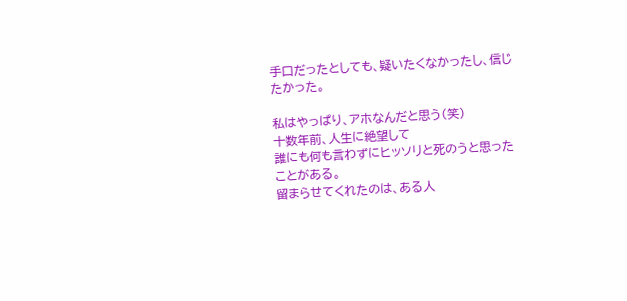手口だったとしても、疑いたくなかったし、信じたかった。

私はやっぱり、アホなんだと思う(笑)
十数年前、人生に絶望して
誰にも何も言わずにヒッソリと死のうと思ったことがある。
留まらせてくれたのは、ある人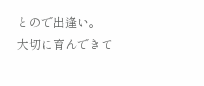とので出逢い。
大切に育んできて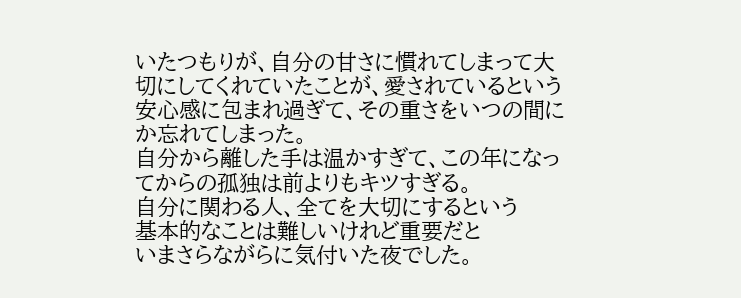いたつもりが、自分の甘さに慣れてしまって大切にしてくれていたことが、愛されているという安心感に包まれ過ぎて、その重さをいつの間にか忘れてしまった。
自分から離した手は温かすぎて、この年になってからの孤独は前よりもキツすぎる。
自分に関わる人、全てを大切にするという
基本的なことは難しいけれど重要だと
いまさらながらに気付いた夜でした。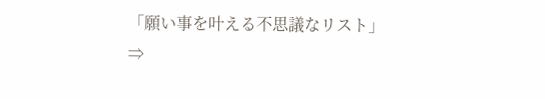「願い事を叶える不思議なリスト」
⇒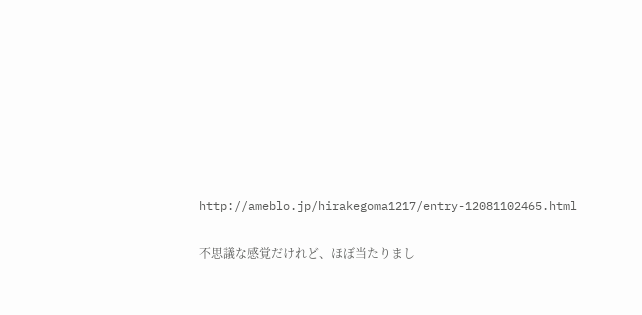http://ameblo.jp/hirakegoma1217/entry-12081102465.html

不思議な感覚だけれど、ほぼ当たりまし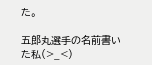た。

五郎丸選手の名前書いた私(>_<)